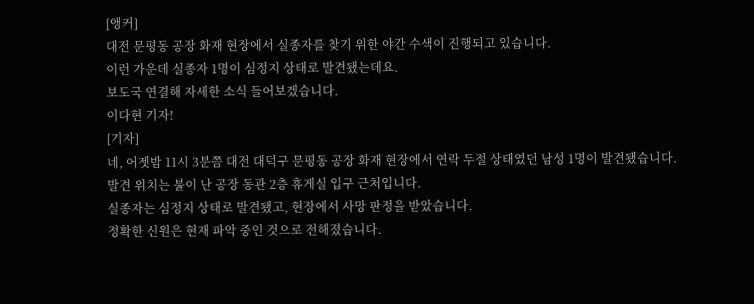[앵커]
대전 문평동 공장 화재 현장에서 실종자를 찾기 위한 야간 수색이 진행되고 있습니다.
이런 가운데 실종자 1명이 심정지 상태로 발견됐는데요.
보도국 연결해 자세한 소식 들어보겠습니다.
이다현 기자!
[기자]
네, 어젯밤 11시 3분쯤 대전 대덕구 문평동 공장 화재 현장에서 연락 두절 상태였던 남성 1명이 발견됐습니다.
발견 위치는 불이 난 공장 동관 2층 휴게실 입구 근처입니다.
실종자는 심정지 상태로 발견됐고, 현장에서 사망 판정을 받았습니다.
정확한 신원은 현재 파악 중인 것으로 전해졌습니다.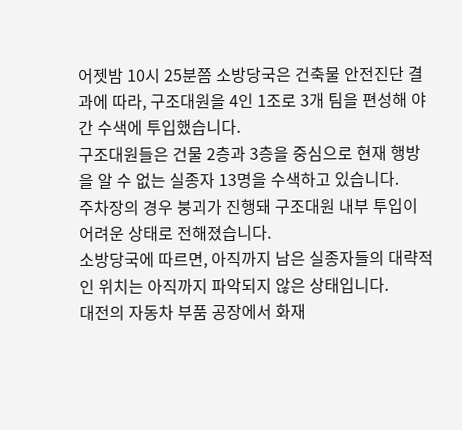어젯밤 10시 25분쯤 소방당국은 건축물 안전진단 결과에 따라, 구조대원을 4인 1조로 3개 팀을 편성해 야간 수색에 투입했습니다.
구조대원들은 건물 2층과 3층을 중심으로 현재 행방을 알 수 없는 실종자 13명을 수색하고 있습니다.
주차장의 경우 붕괴가 진행돼 구조대원 내부 투입이 어려운 상태로 전해졌습니다.
소방당국에 따르면, 아직까지 남은 실종자들의 대략적인 위치는 아직까지 파악되지 않은 상태입니다.
대전의 자동차 부품 공장에서 화재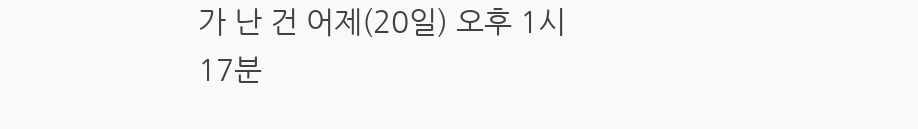가 난 건 어제(20일) 오후 1시 17분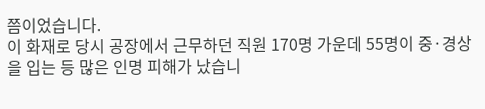쯤이었습니다.
이 화재로 당시 공장에서 근무하던 직원 170명 가운데 55명이 중·경상을 입는 등 많은 인명 피해가 났습니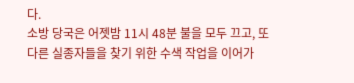다.
소방 당국은 어젯밤 11시 48분 불을 모두 끄고, 또 다른 실종자들을 찾기 위한 수색 작업을 이어가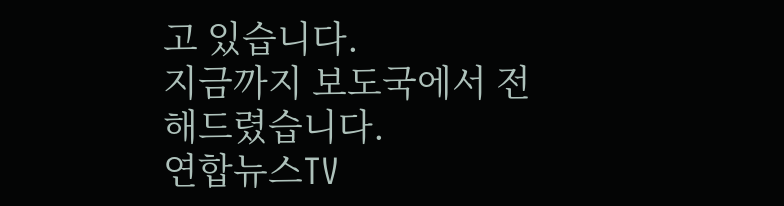고 있습니다.
지금까지 보도국에서 전해드렸습니다.
연합뉴스TV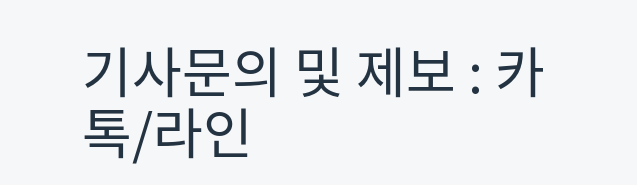기사문의 및 제보 : 카톡/라인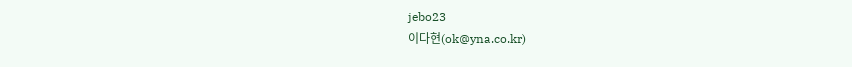jebo23
이다현(ok@yna.co.kr)